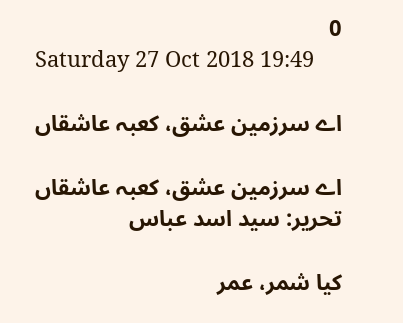0
Saturday 27 Oct 2018 19:49

اے سرزمین عشق، کعبہ عاشقاں

اے سرزمین عشق، کعبہ عاشقاں
تحریر: سید اسد عباس

کیا شمر، عمر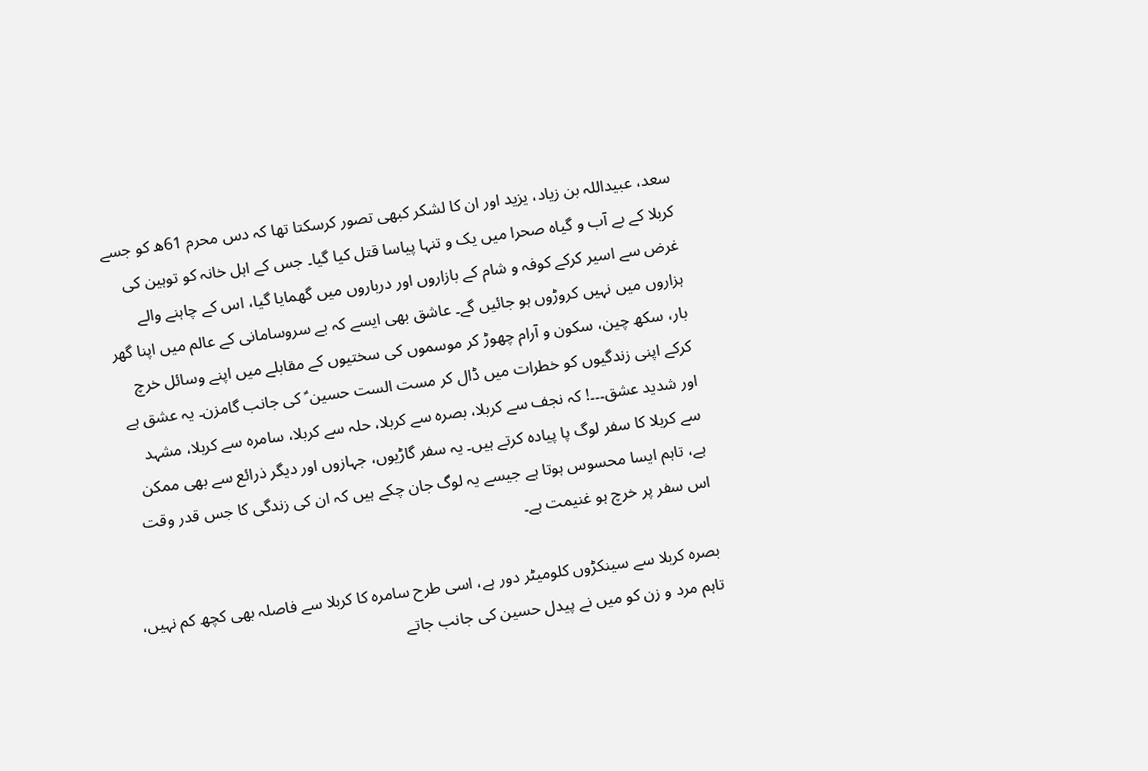سعد، عبیداللہ بن زیاد، یزید اور ان کا لشکر کبھی تصور کرسکتا تھا کہ دس محرم 61ھ کو جسے کربلا کے بے آب و گیاہ صحرا میں یک و تنہا پیاسا قتل کیا گیا۔ جس کے اہل خانہ کو توہین کی غرض سے اسیر کرکے کوفہ و شام کے بازاروں اور درباروں میں گھمایا گیا، اس کے چاہنے والے ہزاروں میں نہیں کروڑوں ہو جائیں گے۔ عاشق بھی ایسے کہ بے سروسامانی کے عالم میں اپنا گھر بار، سکھ چین، سکون و آرام چھوڑ کر موسموں کی سختیوں کے مقابلے میں اپنے وسائل خرچ کرکے اپنی زندگیوں کو خطرات میں ڈال کر مست الست حسین ؑ کی جانب گامزن۔ یہ عشق ہے اور شدید عشق۔۔۔! کہ نجف سے کربلا، بصرہ سے کربلا، حلہ سے کربلا، سامرہ سے کربلا، مشہد سے کربلا کا سفر لوگ پا پیادہ کرتے ہیں۔ یہ سفر گاڑیوں، جہازوں اور دیگر ذرائع سے بھی ممکن ہے، تاہم ایسا محسوس ہوتا ہے جیسے یہ لوگ جان چکے ہیں کہ ان کی زندگی کا جس قدر وقت اس سفر پر خرچ ہو غنیمت ہے۔

بصرہ کربلا سے سینکڑوں کلومیٹر دور ہے، اسی طرح سامرہ کا کربلا سے فاصلہ بھی کچھ کم نہیں، تاہم مرد و زن کو میں نے پیدل حسین کی جانب جاتے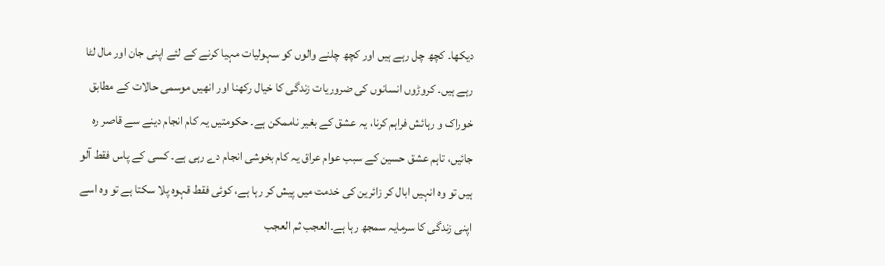دیکھا۔ کچھ چل رہے ہیں اور کچھ چلنے والوں کو سہولیات مہیا کرنے کے لئے اپنی جان اور مال لٹا رہے ہیں۔ کروڑوں انسانوں کی ضروریات زندگی کا خیال رکھنا اور انھیں موسمی حالات کے مطابق خوراک و رہائش فراہم کرنا، یہ عشق کے بغیر ناممکن ہے۔ حکومتیں یہ کام انجام دینے سے قاصر رہ جائیں، تاہم عشق حسین کے سبب عوام عراق یہ کام بخوشی انجام دے رہی ہے۔ کسی کے پاس فقط آلو ہیں تو وہ انہیں ابال کر زائرین کی خدمت میں پیش کر رہا ہے، کوئی فقط قہوہ پلا سکتا ہے تو وہ اسے اپنی زندگی کا سرمایہ سمجھ رہا ہے۔العجب ثم العجب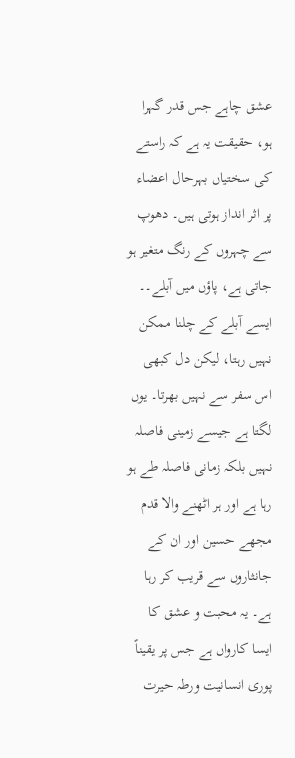عشق چاہے جس قدر گہرا ہو، حقیقت یہ ہے کہ راستے کی سختیاں بہرحال اعضاء پر اثر انداز ہوتی ہیں۔ دھوپ سے چہروں کے رنگ متغیر ہو جاتی ہے، پاؤں میں آبلے۔۔ ایسے آبلے کے چلنا ممکن نہیں رہتا، لیکن دل کبھی اس سفر سے نہیں بھرتا۔ یوں لگتا ہے جیسے زمینی فاصلہ نہیں بلکہ زمانی فاصلہ طے ہو رہا ہے اور ہر اٹھنے والا قدم مجھے حسین اور ان کے جانثاروں سے قریب کر رہا ہے۔ یہ محبت و عشق کا ایسا کارواں ہے جس پر یقیناً پوری انسانیت ورطہ حیرت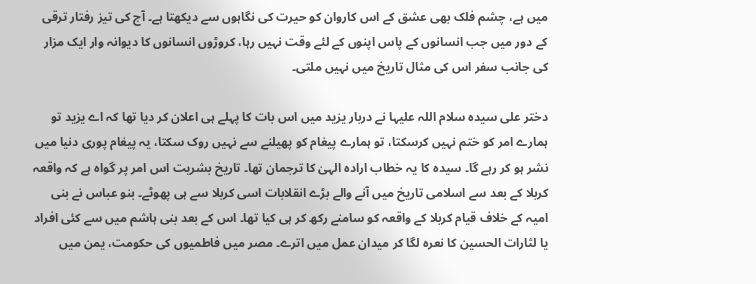میں ہے، چشم فلک بھی عشق کے اس کاروان کو حیرت کی نگاہوں سے دیکھتا ہے۔ آج کی تیز رفتار ترقی کے دور میں جب انسانوں کے پاس اپنوں کے لئے وقت نہیں رہا، کروڑوں انسانوں کا دیوانہ وار ایک مزار کی جانب سفر اس کی مثال تاریخ میں نہیں ملتی۔

دختر علی سیدہ سلام اللہ علیہا نے دربار یزید میں اس بات کا پہلے ہی اعلان کر دیا تھا کہ اے یزید تو ہمارے امر کو ختم نہیں کرسکتا، تو ہمارے پیغام کو پھیلنے سے نہیں روک سکتا، یہ پیغام پوری دنیا میں نشر ہو کر رہے گا۔ سیدہ کا یہ خطاب ارادہ الہیٰ کا ترجمان تھا۔ تاریخ بشریت اس امر پر گواہ ہے کہ واقعہ کربلا کے بعد سے اسلامی تاریخ میں آنے والے بڑے انقلابات اسی کربلا سے ہی پھوٹے۔ بنو عباس نے بنی امیہ کے خلاف قیام کربلا کے واقعہ کو سامنے رکھ کر ہی کیا تھا۔ اس کے بعد بنی ہاشم میں سے کئی افراد یا لثارات الحسین کا نعرہ لگا کر میدان عمل میں اترے۔ مصر میں فاطمیوں کی حکومت، یمن میں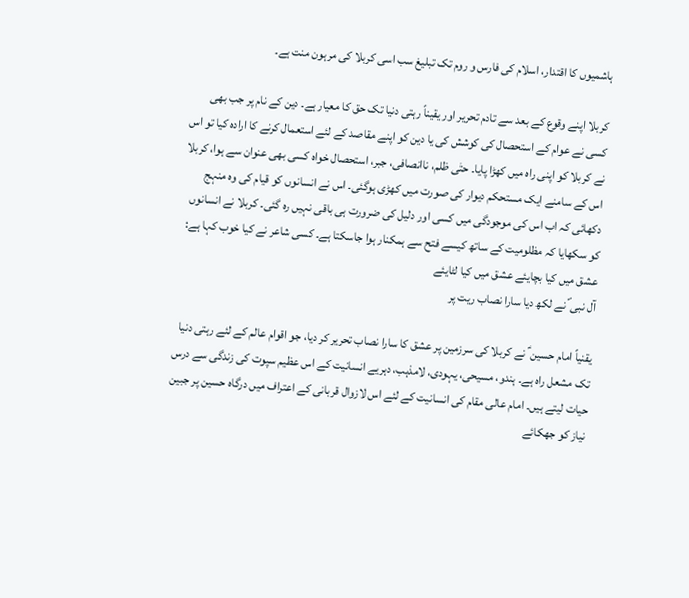ہاشمیوں کا اقتدار، اسلام کی فارس و روم تک تبلیغ سب اسی کربلا کی مرہون منت ہے۔

کربلا اپنے وقوع کے بعد سے تادم تحریر اور یقیناً رہتی دنیا تک حق کا معیار ہے۔ دین کے نام پر جب بھی کسی نے عوام کے استحصال کی کوشش کی یا دین کو اپنے مقاصد کے لئے استعمال کرنے کا ارادہ کیا تو اس نے کربلا کو اپنی راہ میں کھڑا پایا۔ حتٰی ظلم، ناانصافی، جبر، استحصال خواہ کسی بھی عنوان سے ہوا، کربلا اس کے سامنے ایک مستحکم دیوار کی صورت میں کھڑی ہوگئی۔ اس نے انسانوں کو قیام کی وہ منہج دکھائی کہ اب اس کی موجودگی میں کسی اور دلیل کی ضرورت ہی باقی نہیں رہ گئی۔ کربلا نے انسانوں کو سکھایا کہ مظلومیت کے ساتھ کیسے فتح سے ہمکنار ہوا جاسکتا ہے۔ کسی شاعر نے کیا خوب کہا ہے:
عشق میں کیا بچایئے عشق میں کیا لٹایئے
آل نبی ؐ نے لکھ دیا سارا نصاب ریت پر

یقنیاً امام حسین ؑ نے کربلا کی سرزمین پر عشق کا سارا نصاب تحریر کر دیا، جو اقوام عالم کے لئے رہتی دنیا تک مشعل راہ ہے۔ ہندو، مسیحی، یہودی، لامذہب، دہریے انسانیت کے اس عظیم سپوت کی زندگی سے درس حیات لیتے ہیں۔ امام عالی مقام کی انسانیت کے لئے اس لازوال قربانی کے اعتراف میں درگاہ حسین پر جبین نیاز کو جھکائے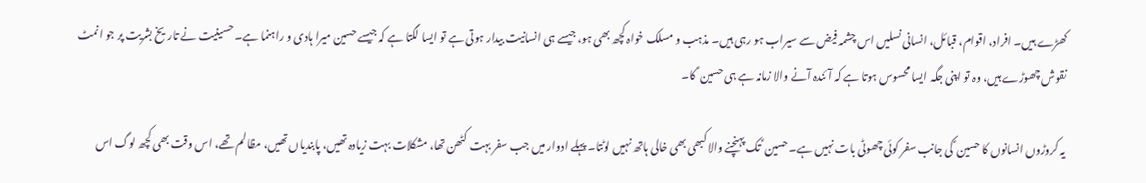کھڑے ہیں۔ افراد، اقوام، قبائل، انسانی نسلیں اس چشمہ فیض سے سیراب ہو رہی ہیں۔ مذہب و مسلک خواہ کچھ بھی ہو، جیسے ہی انسانیت بیدار ہوتی ہے تو ایسا لگتا ہے کہ جیسے حسین میرا ہادی و راہنما ہے۔ حسینیت نے تاریخ بشریت پر جو انمٹ نقوش چھوڑے ہیں، وہ تو اپنی جگہ ایسا محسوس ہوتا ہے کہ آئندہ آنے والا زمانہ ہے ہی حسین ؑ کا۔

یہ کروڑوں انسانوں کا حسین ؑ کی جانب سفر کوئی چھوٹی بات نہیں ہے۔ حسین ؑ تک پہنچنے والا کبھی بھی خالی ہاتھ نہیں لوٹتا۔ پہلے ادوار میں جب سفر بہت کٹھن تھا، مشکلات بہت زیادہ تھیں، پابندیاں تھیں، مظالم تھے، اس وقت بھی کچھ لوگ اس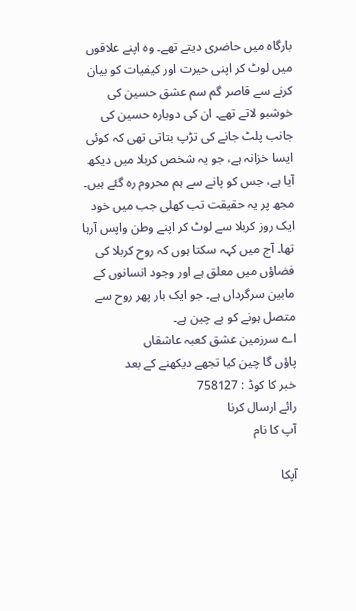بارگاہ میں حاضری دیتے تھے۔ وہ اپنے علاقوں میں لوٹ کر اپنی حیرت اور کیفیات کو بیان کرنے سے قاصر گم سم عشق حسین کی خوشبو لاتے تھے۔ ان کی دوبارہ حسین کی جانب پلٹ جانے کی تڑپ بتاتی تھی کہ کوئی ایسا خزانہ ہے، جو یہ شخص کربلا میں دیکھ آیا ہے، جس کو پانے سے ہم محروم رہ گئے ہیں۔ مجھ پر یہ حقیقت تب کھلی جب میں خود ایک روز کربلا سے لوٹ کر اپنے وطن واپس آرہا تھا۔ آج میں کہہ سکتا ہوں کہ روح کربلا کی فضاؤں میں معلق ہے اور وجود انسانوں کے مابین سرگرداں ہے۔ جو ایک بار پھر روح سے متصل ہونے کو بے چین ہے۔
اے سرزمین عشق کعبہ عاشقاں
پاؤں گا چین کیا تجھے دیکھنے کے بعد
خبر کا کوڈ : 758127
رائے ارسال کرنا
آپ کا نام

آپکا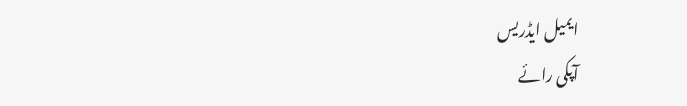ایمیل ایڈریس
آپکی رائے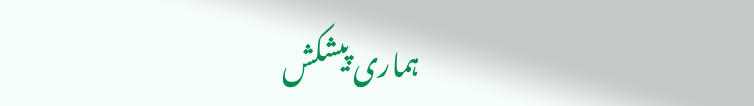ہماری پیشکش